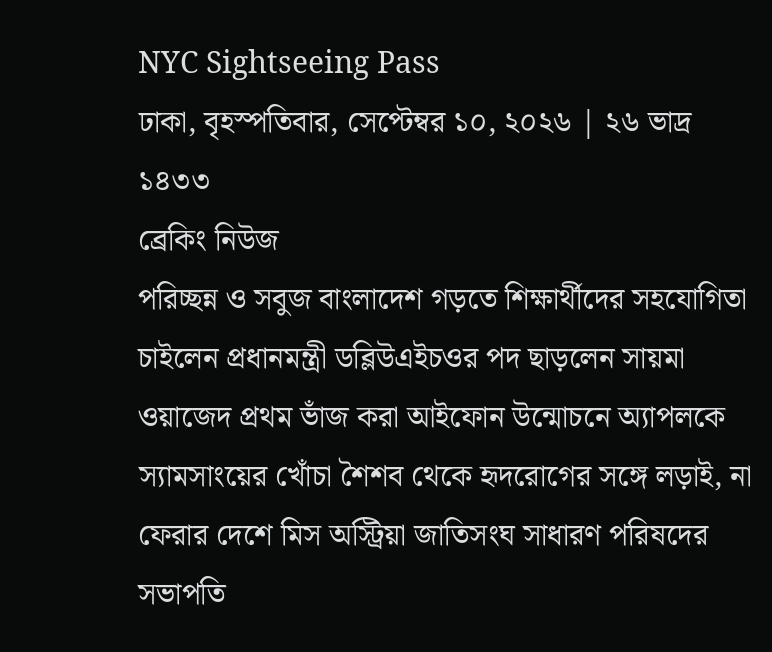NYC Sightseeing Pass
ঢাকা, বৃহস্পতিবার, সেপ্টেম্বর ১০, ২০২৬ | ২৬ ভাদ্র ১৪৩৩
ব্রেকিং নিউজ
পরিচ্ছন্ন ও সবুজ বাংলাদেশ গড়তে শিক্ষার্থীদের সহযোগিতা চাইলেন প্রধানমন্ত্রী ডব্লিউএইচওর পদ ছাড়লেন সায়মা ওয়াজেদ প্রথম ভাঁজ করা আইফোন উন্মোচনে অ্যাপলকে স্যামসাংয়ের খোঁচা শৈশব থেকে হৃদরোগের সঙ্গে লড়াই, না ফেরার দেশে মিস অস্ট্রিয়া জাতিসংঘ সাধারণ পরিষদের সভাপতি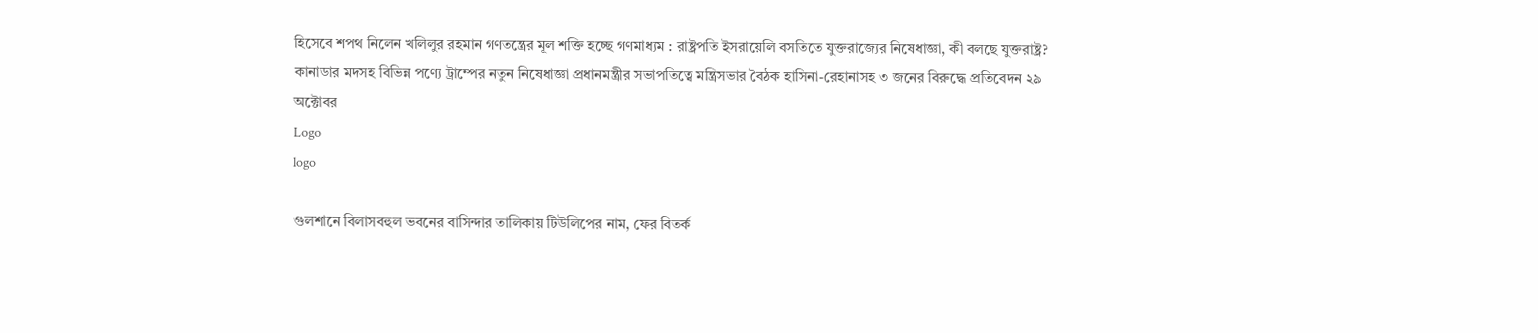হিসেবে শপথ নিলেন খলিলুর রহমান গণতন্ত্রের মূল শক্তি হচ্ছে গণমাধ্যম : রাষ্ট্রপতি ইসরায়েলি বসতিতে যুক্তরাজ্যের নিষেধাজ্ঞা, কী বলছে যুক্তরাষ্ট্র? কানাডার মদসহ বিভিন্ন পণ্যে ট্রাম্পের নতুন নিষেধাজ্ঞা প্রধানমন্ত্রীর সভাপতিত্বে মন্ত্রিসভার বৈঠক হাসিনা-রেহানাসহ ৩ জনের বিরুদ্ধে প্রতিবেদন ২৯ অক্টোবর
Logo
logo

গুলশানে বিলাসবহুল ভবনের বাসিন্দার তালিকায় টিউলিপের নাম, ফের বিতর্ক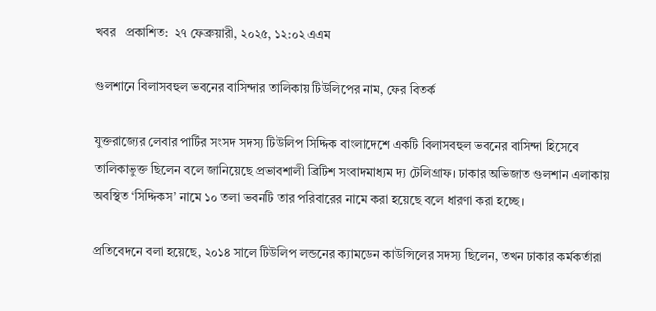খবর   প্রকাশিত:  ২৭ ফেব্রুয়ারী, ২০২৫, ১২:০২ এএম

গুলশানে বিলাসবহুল ভবনের বাসিন্দার তালিকায় টিউলিপের নাম, ফের বিতর্ক

যুক্তরাজ্যের লেবার পার্টির সংসদ সদস্য টিউলিপ সিদ্দিক বাংলাদেশে একটি বিলাসবহুল ভবনের বাসিন্দা হিসেবে তালিকাভুক্ত ছিলেন বলে জানিয়েছে প্রভাবশালী ব্রিটিশ সংবাদমাধ্যম দ্য টেলিগ্রাফ। ঢাকার অভিজাত গুলশান এলাকায় অবস্থিত ‘সিদ্দিকস’ নামে ১০ তলা ভবনটি তার পরিবারের নামে করা হয়েছে বলে ধারণা করা হচ্ছে।

প্রতিবেদনে বলা হয়েছে, ২০১৪ সালে টিউলিপ লন্ডনের ক্যামডেন কাউন্সিলের সদস্য ছিলেন, তখন ঢাকার কর্মকর্তারা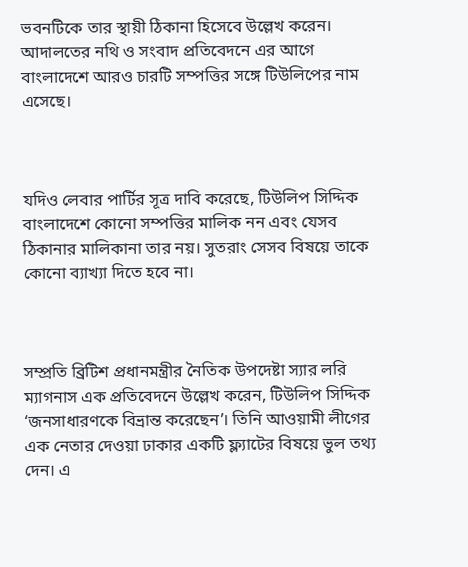ভবনটিকে তার স্থায়ী ঠিকানা হিসেবে উল্লেখ করেন। আদালতের নথি ও সংবাদ প্রতিবেদনে এর আগে বাংলাদেশে আরও চারটি সম্পত্তির সঙ্গে টিউলিপের নাম এসেছে।



যদিও লেবার পার্টির সূত্র দাবি করেছে, টিউলিপ সিদ্দিক বাংলাদেশে কোনো সম্পত্তির মালিক নন এবং যেসব ঠিকানার মালিকানা তার নয়। সুতরাং সেসব বিষয়ে তাকে কোনো ব্যাখ্যা দিতে হবে না।



সম্প্রতি ব্রিটিশ প্রধানমন্ত্রীর নৈতিক উপদেষ্টা স্যার লরি ম্যাগনাস এক প্রতিবেদনে উল্লেখ করেন, টিউলিপ সিদ্দিক ‘জনসাধারণকে বিভ্রান্ত করেছেন’। তিনি আওয়ামী লীগের এক নেতার দেওয়া ঢাকার একটি ফ্ল্যাটের বিষয়ে ভুল তথ্য দেন। এ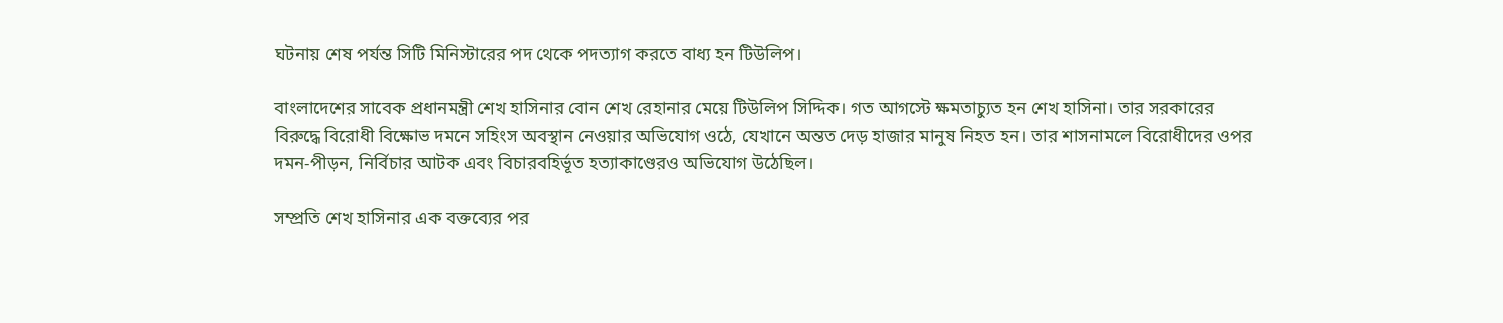ঘটনায় শেষ পর্যন্ত সিটি মিনিস্টারের পদ থেকে পদত্যাগ করতে বাধ্য হন টিউলিপ।

বাংলাদেশের সাবেক প্রধানমন্ত্রী শেখ হাসিনার বোন শেখ রেহানার মেয়ে টিউলিপ সিদ্দিক। গত আগস্টে ক্ষমতাচ্যুত হন শেখ হাসিনা। তার সরকারের বিরুদ্ধে বিরোধী বিক্ষোভ দমনে সহিংস অবস্থান নেওয়ার অভিযোগ ওঠে, যেখানে অন্তত দেড় হাজার মানুষ নিহত হন। তার শাসনামলে বিরোধীদের ওপর দমন-পীড়ন, নির্বিচার আটক এবং বিচারবহির্ভূত হত্যাকাণ্ডেরও অভিযোগ উঠেছিল।

সম্প্রতি শেখ হাসিনার এক বক্তব্যের পর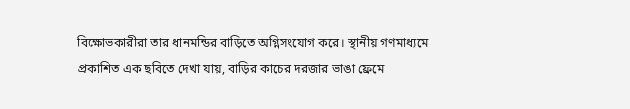বিক্ষোভকারীরা তার ধানমন্ডির বাড়িতে অগ্নিসংযোগ করে। স্থানীয় গণমাধ্যমে প্রকাশিত এক ছবিতে দেখা যায়, বাড়ির কাচের দরজার ভাঙা ফ্রেমে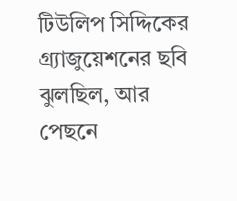টিউলিপ সিদ্দিকের গ্র্যাজুয়েশনের ছবি ঝুলছিল, আর পেছনে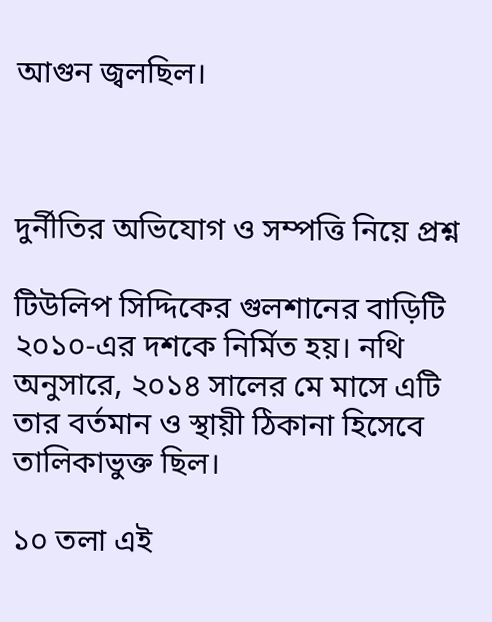আগুন জ্বলছিল।



দুর্নীতির অভিযোগ ও সম্পত্তি নিয়ে প্রশ্ন

টিউলিপ সিদ্দিকের গুলশানের বাড়িটি ২০১০-এর দশকে নির্মিত হয়। নথি অনুসারে, ২০১৪ সালের মে মাসে এটি তার বর্তমান ও স্থায়ী ঠিকানা হিসেবে তালিকাভুক্ত ছিল।

১০ তলা এই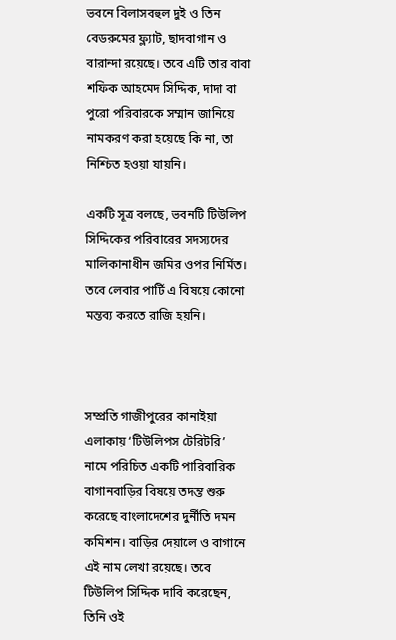ভবনে বিলাসবহুল দুই ও তিন বেডরুমের ফ্ল্যাট, ছাদবাগান ও বারান্দা রয়েছে। তবে এটি তার বাবা শফিক আহমেদ সিদ্দিক, দাদা বা পুরো পরিবারকে সম্মান জানিয়ে নামকরণ করা হয়েছে কি না, তা নিশ্চিত হওয়া যায়নি।

একটি সূত্র বলছে, ভবনটি টিউলিপ সিদ্দিকের পরিবারের সদস্যদের মালিকানাধীন জমির ওপর নির্মিত। তবে লেবার পার্টি এ বিষয়ে কোনো মন্তব্য করতে রাজি হয়নি।



সম্প্রতি গাজীপুরের কানাইয়া এলাকায় ‘টিউলিপস টেরিটরি’ নামে পরিচিত একটি পারিবারিক বাগানবাড়ির বিষয়ে তদন্ত শুরু করেছে বাংলাদেশের দুর্নীতি দমন কমিশন। বাড়ির দেয়ালে ও বাগানে এই নাম লেখা রয়েছে। তবে টিউলিপ সিদ্দিক দাবি করেছেন, তিনি ওই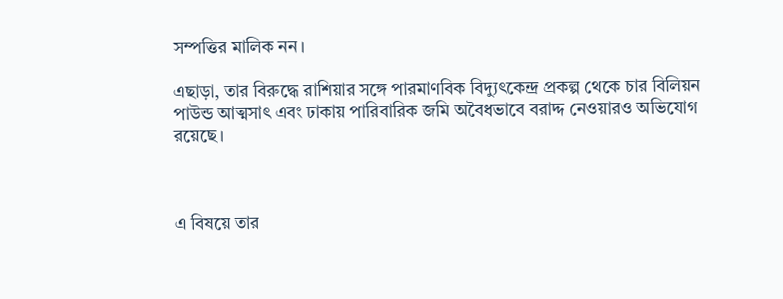সম্পত্তির মালিক নন।

এছাড়া, তার বিরুদ্ধে রাশিয়ার সঙ্গে পারমাণবিক বিদ্যুৎকেন্দ্র প্রকল্প থেকে চার বিলিয়ন পাউন্ড আত্মসাৎ এবং ঢাকায় পারিবারিক জমি অবৈধভাবে বরাদ্দ নেওয়ারও অভিযোগ রয়েছে।



এ বিষয়ে তার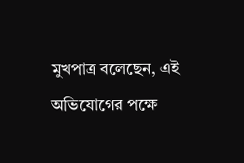মুখপাত্র বলেছেন, এই অভিযোগের পক্ষে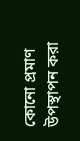কোনো প্রমাণ উপস্থাপন করা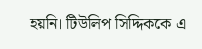হয়নি। টিউলিপ সিদ্দিককে এ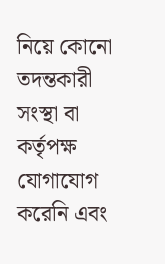নিয়ে কোনো তদন্তকারী সংস্থা বা কর্তৃপক্ষ যোগাযোগ করেনি এবং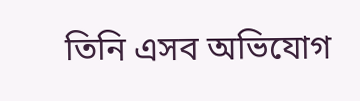তিনি এসব অভিযোগ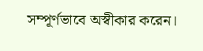সম্পূর্ণভাবে অস্বীকার করেন।